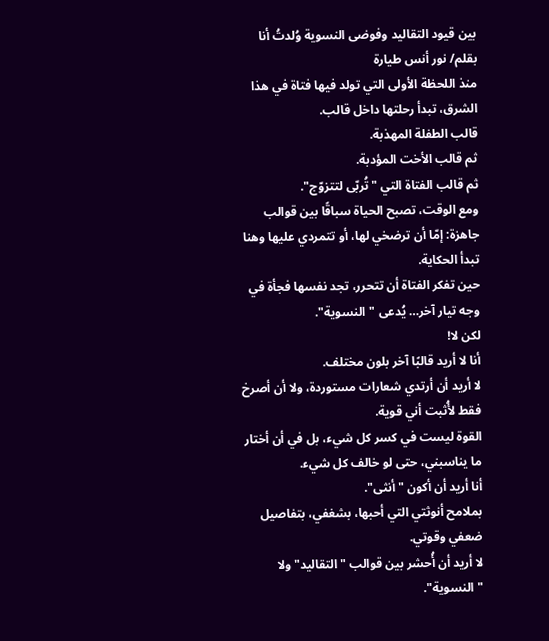بين قيود التقاليد وفوضى النسوية وُلدتُ أنا
بقلم/ نور أنس طيارة
منذ اللحظة الأولى التي تولد فيها فتاة في هذا الشرق، تبدأ رحلتها داخل قالب.
قالب الطفلة المهذبة.
ثم قالب الأخت المؤدبة.
ثم قالب الفتاة التي "تُربّى لتتزوّج".
ومع الوقت، تصبح الحياة سباقًا بين قوالب جاهزة: إمّا أن ترضخي لها، أو تتمردي عليها وهنا تبدأ الحكاية.
حين تفكر الفتاة أن تتحرر، تجد نفسها فجأة في وجه تيار آخر… يُدعى "النسوية".
لكن لا!
أنا لا أريد قالبًا آخر بلون مختلف.
لا أريد أن أرتدي شعارات مستوردة، ولا أن أصرخ فقط لأُثبت أني قوية.
القوة ليست في كسر كل شيء، بل في أن أختار ما يناسبني، حتى لو خالف كل شيء.
أنا أريد أن أكون "أنثى".
بملامح أنوثتي التي أحبها، بشغفي، بتفاصيل ضعفي وقوتي.
لا أريد أن أُحشر بين قوالب "التقاليد" ولا "النسوية".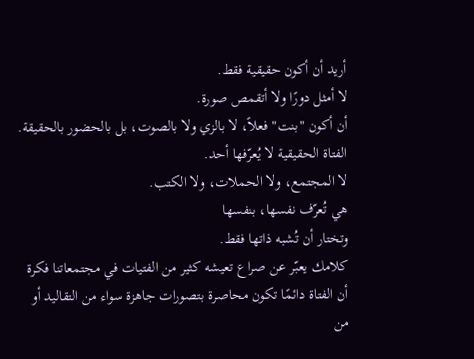أريد أن أكون حقيقية فقط.
لا أمثل دورًا ولا أتقمص صورة.
أن أكون "بنت" فعلاً، لا بالزي ولا بالصوت، بل بالحضور بالحقيقة.
الفتاة الحقيقية لا يُعرّفها أحد.
لا المجتمع، ولا الحملات، ولا الكتب.
هي تُعرّف نفسها، بنفسها
وتختار أن تُشبه ذاتها فقط.
كلامك يعبّر عن صراع تعيشه كثير من الفتيات في مجتمعاتنا فكرة أن الفتاة دائمًا تكون محاصرة بتصورات جاهزة سواء من التقاليد أو من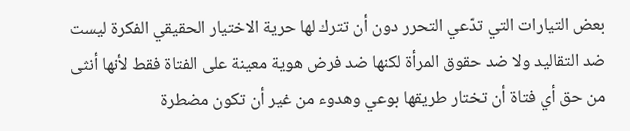بعض التيارات التي تدّعي التحرر دون أن تترك لها حرية الاختيار الحقيقي الفكرة ليست ضد التقاليد ولا ضد حقوق المرأة لكنها ضد فرض هوية معينة على الفتاة فقط لأنها أنثى من حق أي فتاة أن تختار طريقها بوعي وهدوء من غير أن تكون مضطرة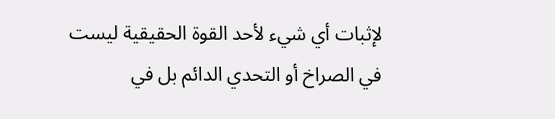لإثبات أي شيء لأحد القوة الحقيقية ليست في الصراخ أو التحدي الدائم بل في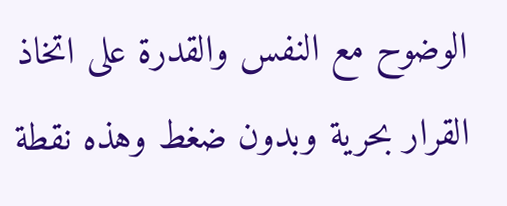الوضوح مع النفس والقدرة على اتخاذ القرار بحرية وبدون ضغط وهذه نقطة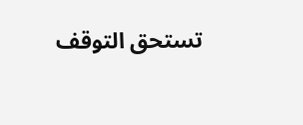تستحق التوقف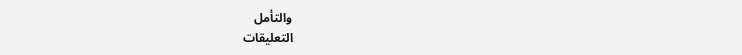والتأمل
التعليقات